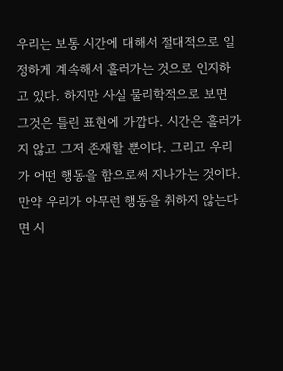우리는 보통 시간에 대해서 절대적으로 일정하게 계속해서 흘러가는 것으로 인지하고 있다. 하지만 사실 물리학적으로 보면 그것은 틀린 표현에 가깝다. 시간은 흘러가지 않고 그저 존재할 뿐이다. 그리고 우리가 어떤 행동을 함으로써 지나가는 것이다. 만약 우리가 아무런 행동을 취하지 않는다면 시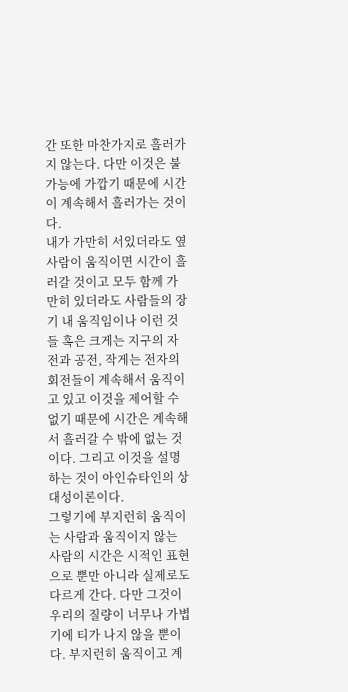간 또한 마찬가지로 흘러가지 않는다. 다만 이것은 불가능에 가깝기 때문에 시간이 계속해서 흘러가는 것이다.
내가 가만히 서있더라도 옆사람이 움직이면 시간이 흘러갈 것이고 모두 함께 가만히 있더라도 사람들의 장기 내 움직임이나 이런 것들 혹은 크게는 지구의 자전과 공전, 작게는 전자의 회전들이 계속해서 움직이고 있고 이것을 제어할 수 없기 때문에 시간은 계속해서 흘러갈 수 밖에 없는 것이다. 그리고 이것을 설명하는 것이 아인슈타인의 상대성이론이다.
그렇기에 부지런히 움직이는 사람과 움직이지 않는 사람의 시간은 시적인 표현으로 뿐만 아니라 실제로도 다르게 간다. 다만 그것이 우리의 질량이 너무나 가볍기에 티가 나지 않을 뿐이다. 부지런히 움직이고 계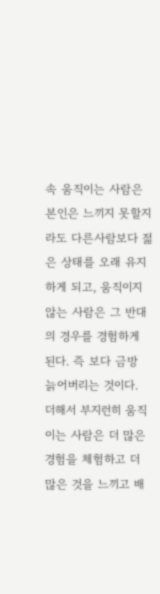속 움직이는 사람은 본인은 느끼지 못할지라도 다른사람보다 젊은 상태를 오래 유지하게 되고, 움직이지 않는 사람은 그 반대의 경우를 경험하게 된다. 즉 보다 금방 늙어버리는 것이다.
더해서 부지런히 움직이는 사람은 더 많은 경험을 체험하고 더 많은 것을 느끼고 배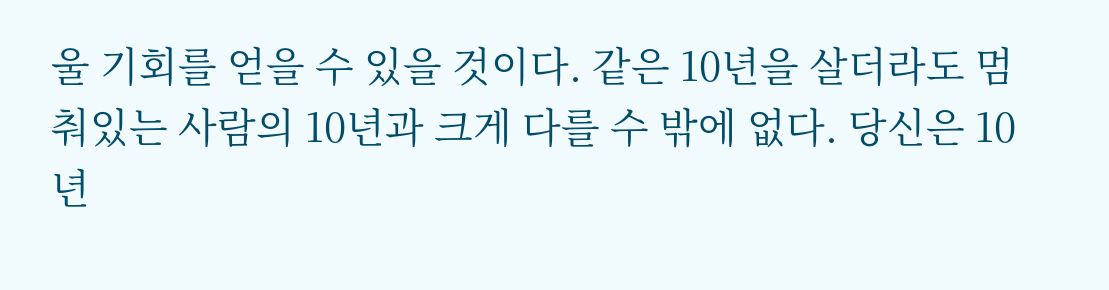울 기회를 얻을 수 있을 것이다. 같은 10년을 살더라도 멈춰있는 사람의 10년과 크게 다를 수 밖에 없다. 당신은 10년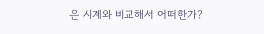은 시계와 비교해서 어떠한가?